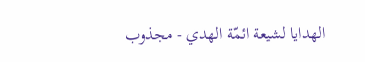الهدايا لشيعة ائمّة الهدي - مجذوب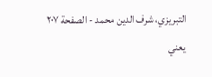التبریزي، شرف الدین محمد - الصفحة ٢٠٧
يعني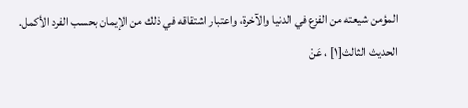المؤمن شيعته من الفزع في الدنيا والآخرة، واعتبار اشتقاقه في ذلك من الإيمان بحسب الفرد الأكمل.
الحديث الثالث[١] ، عَنْ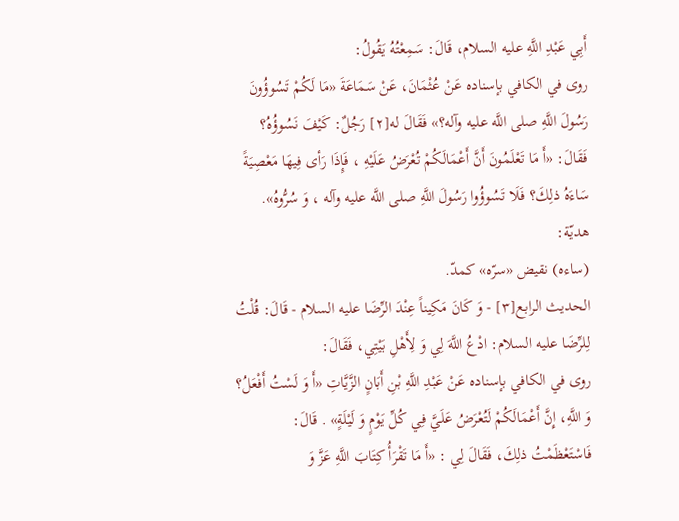أَبِي عَبْدِ اللَّهِ عليه السلام، قَالَ: سَمِعْتُهُ يَقُولُ:
روى في الكافي بإسناده عَنْ عُثْمَانَ، عَنْ سَمَاعَةَ «مَا لَكُمْ تَسُوؤُونَ رَسُولَ اللَّهِ صلى اللَّه عليه وآله؟» فَقَالَ له[٢] رَجُلٌ: كَيْفَ نَسُوؤُهُ؟ فَقَالَ: «أَ مَا تَعْلَمُونَ أَنَّ أَعْمَالَكُمْ تُعْرَضُ عَلَيْهِ ، فَإِذَا رَأى فِيهَا مَعْصِيَةً سَاءَهُ ذلِكَ؟ فَلَا تَسُوؤُوا رَسُولَ اللَّهِ صلى اللَّه عليه وآله ، وَ سُرُّوهُ».
هديّة:
(ساءه) نقيض «سرّه» كمدّ.
الحديث الرابع[٣] - وَ كَانَ مَكِيناً عِنْدَ الرِّضَا عليه السلام - قَالَ: قُلْتُ لِلرِّضَا عليه السلام: ادْعُ اللَّهَ لِي وَ لِأَهْلِ بَيْتِي، فَقَالَ:
روى في الكافي بإسناده عَنْ عَبْدِ اللَّهِ بْنِ أَبَانٍ الزَّيَّاتِ «أَ وَ لَسْتُ أَفْعَلُ؟ وَ اللَّهِ، إِنَّ أَعْمَالَكُمْ لَتُعْرَضُ عَلَيَّ فِي كُلِّ يَوْمٍ وَ لَيْلَةٍ» . قَالَ: فَاسْتَعْظَمْتُ ذلِكَ، فَقَالَ لِي : «أَ مَا تَقْرَأُ كِتَابَ اللَّهِ عَزَّ وَ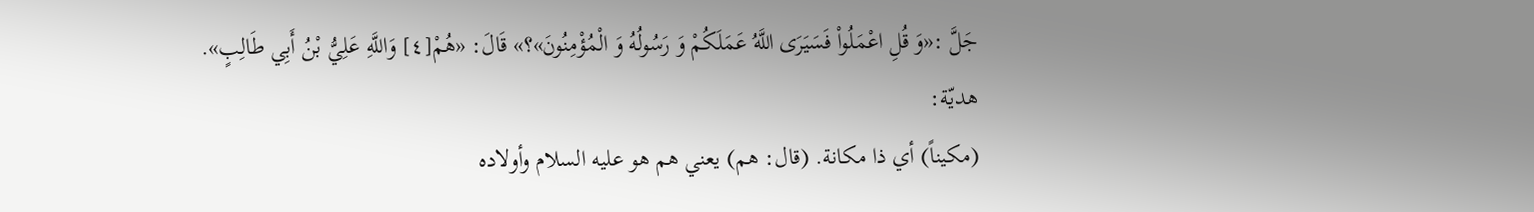جَلَّ :«وَ قُلِ اعْمَلُواْ فَسَيَرَى اللَّهُ عَمَلَكُمْ وَ رَسُولُهُ وَ الْمُؤْمِنُونَ»؟» قَالَ: «هُمْ[٤] وَاللَّهِ عَلِيُّ بْنُ أَبِي طَالِبٍ».
هديّة:
(مكيناً) أي ذا مكانة. (قال: هم) يعني هم هو عليه السلام وأولاده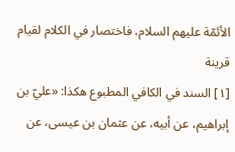الأئمّة عليهم السلام، فاختصار في الكلام لقيام قرينة
[١] السند في الكافي المطبوع هكذا: «عليّ بن إبراهيم، عن أبيه، عن عثمان بن عيسى، عن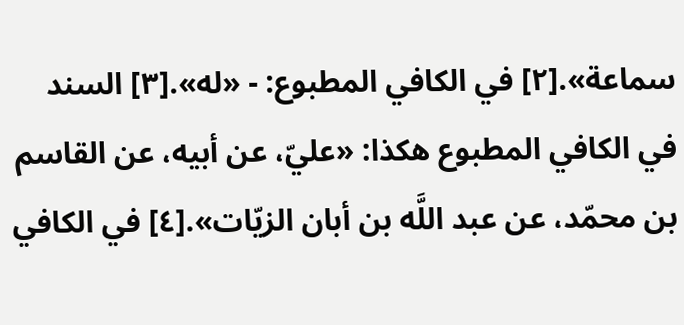سماعة».[٢] في الكافي المطبوع: - «له».[٣] السند في الكافي المطبوع هكذا: «عليّ، عن أبيه، عن القاسم بن محمّد، عن عبد اللَّه بن أبان الزيّات».[٤] في الكافي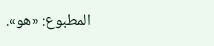المطبوع: «هو».